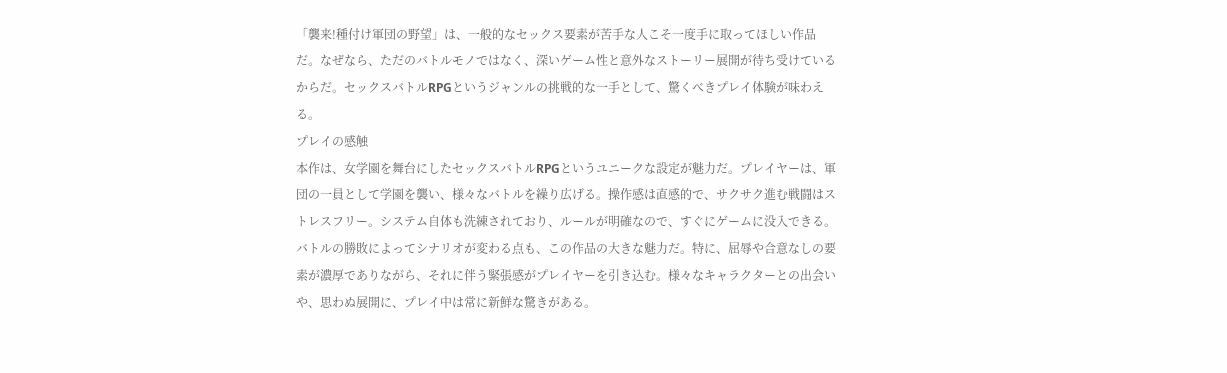「襲来!種付け軍団の野望」は、一般的なセックス要素が苦手な人こそ一度手に取ってほしい作品だ。なぜなら、ただのバトルモノではなく、深いゲーム性と意外なストーリー展開が待ち受けているからだ。セックスバトルRPGというジャンルの挑戦的な一手として、驚くべきプレイ体験が味わえる。
プレイの感触
本作は、女学園を舞台にしたセックスバトルRPGというユニークな設定が魅力だ。プレイヤーは、軍団の一員として学園を襲い、様々なバトルを繰り広げる。操作感は直感的で、サクサク進む戦闘はストレスフリー。システム自体も洗練されており、ルールが明確なので、すぐにゲームに没入できる。バトルの勝敗によってシナリオが変わる点も、この作品の大きな魅力だ。特に、屈辱や合意なしの要素が濃厚でありながら、それに伴う緊張感がプレイヤーを引き込む。様々なキャラクターとの出会いや、思わぬ展開に、プレイ中は常に新鮮な驚きがある。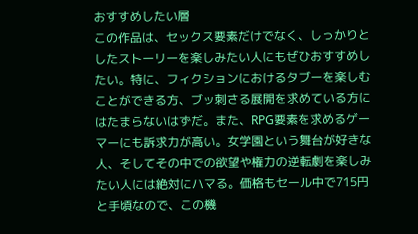おすすめしたい層
この作品は、セックス要素だけでなく、しっかりとしたストーリーを楽しみたい人にもぜひおすすめしたい。特に、フィクションにおけるタブーを楽しむことができる方、ブッ刺さる展開を求めている方にはたまらないはずだ。また、RPG要素を求めるゲーマーにも訴求力が高い。女学園という舞台が好きな人、そしてその中での欲望や権力の逆転劇を楽しみたい人には絶対にハマる。価格もセール中で715円と手頃なので、この機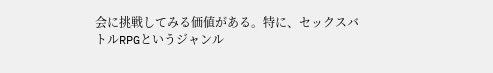会に挑戦してみる価値がある。特に、セックスバトルRPGというジャンル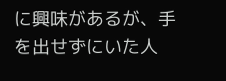に興味があるが、手を出せずにいた人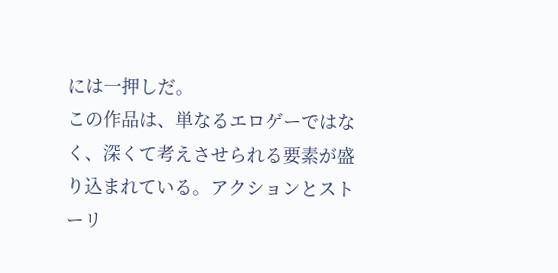には一押しだ。
この作品は、単なるエロゲーではなく、深くて考えさせられる要素が盛り込まれている。アクションとストーリ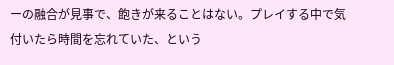ーの融合が見事で、飽きが来ることはない。プレイする中で気付いたら時間を忘れていた、という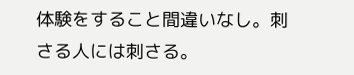体験をすること間違いなし。刺さる人には刺さる。